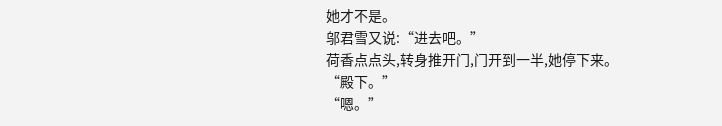她才不是。
邬君雪又说:“进去吧。”
荷香点点头,转身推开门,门开到一半,她停下来。
“殿下。”
“嗯。”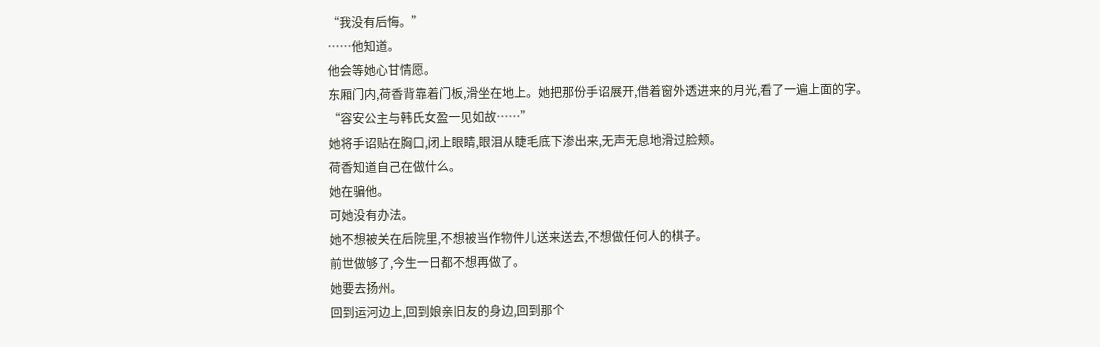“我没有后悔。”
……他知道。
他会等她心甘情愿。
东厢门内,荷香背靠着门板,滑坐在地上。她把那份手诏展开,借着窗外透进来的月光,看了一遍上面的字。
“容安公主与韩氏女盈一见如故……”
她将手诏贴在胸口,闭上眼睛,眼泪从睫毛底下渗出来,无声无息地滑过脸颊。
荷香知道自己在做什么。
她在骗他。
可她没有办法。
她不想被关在后院里,不想被当作物件儿送来送去,不想做任何人的棋子。
前世做够了,今生一日都不想再做了。
她要去扬州。
回到运河边上,回到娘亲旧友的身边,回到那个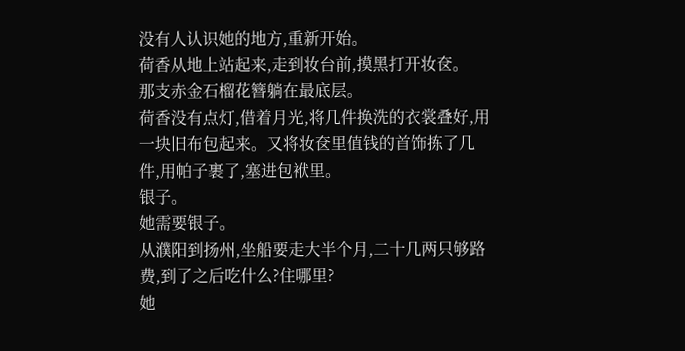没有人认识她的地方,重新开始。
荷香从地上站起来,走到妆台前,摸黑打开妆奁。
那支赤金石榴花簪躺在最底层。
荷香没有点灯,借着月光,将几件换洗的衣裳叠好,用一块旧布包起来。又将妆奁里值钱的首饰拣了几件,用帕子裹了,塞进包袱里。
银子。
她需要银子。
从濮阳到扬州,坐船要走大半个月,二十几两只够路费,到了之后吃什么?住哪里?
她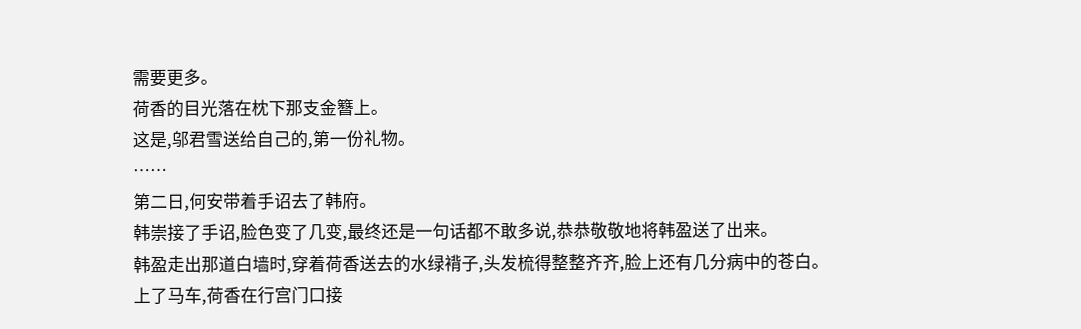需要更多。
荷香的目光落在枕下那支金簪上。
这是,邬君雪送给自己的,第一份礼物。
……
第二日,何安带着手诏去了韩府。
韩崇接了手诏,脸色变了几变,最终还是一句话都不敢多说,恭恭敬敬地将韩盈送了出来。
韩盈走出那道白墙时,穿着荷香送去的水绿褙子,头发梳得整整齐齐,脸上还有几分病中的苍白。
上了马车,荷香在行宫门口接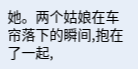她。两个姑娘在车帘落下的瞬间,抱在了一起,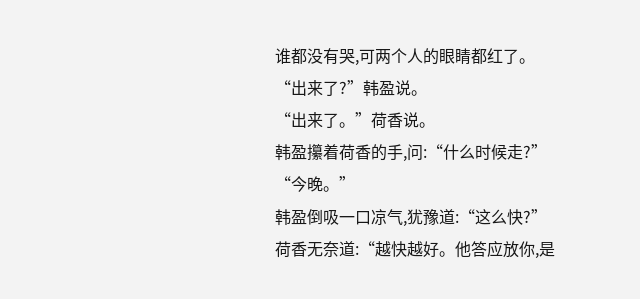谁都没有哭,可两个人的眼睛都红了。
“出来了?”韩盈说。
“出来了。”荷香说。
韩盈攥着荷香的手,问:“什么时候走?”
“今晚。”
韩盈倒吸一口凉气,犹豫道:“这么快?”
荷香无奈道:“越快越好。他答应放你,是